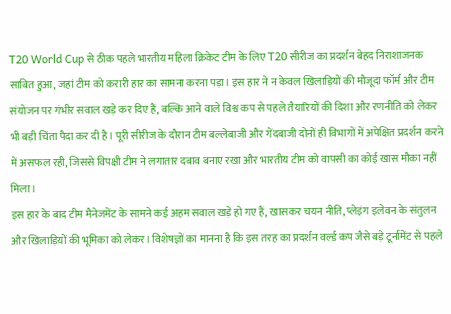T20 World Cup से ठीक पहले भारतीय महिला क्रिकेट टीम के लिए T20 सीरीज का प्रदर्शन बेहद निराशाजनक साबित हुआ, जहां टीम को करारी हार का सामना करना पड़ा। इस हार ने न केवल खिलाड़ियों की मौजूदा फॉर्म और टीम संयोजन पर गंभीर सवाल खड़े कर दिए हैं, बल्कि आने वाले विश्व कप से पहले तैयारियों की दिशा और रणनीति को लेकर भी बड़ी चिंता पैदा कर दी है। पूरी सीरीज के दौरान टीम बल्लेबाजी और गेंदबाजी दोनों ही विभागों में अपेक्षित प्रदर्शन करने में असफल रही, जिससे विपक्षी टीम ने लगातार दबाव बनाए रखा और भारतीय टीम को वापसी का कोई खास मौका नहीं मिला।
इस हार के बाद टीम मैनेजमेंट के सामने कई अहम सवाल खड़े हो गए हैं, खासकर चयन नीति, प्लेइंग इलेवन के संतुलन और खिलाड़ियों की भूमिका को लेकर। विशेषज्ञों का मानना है कि इस तरह का प्रदर्शन वर्ल्ड कप जैसे बड़े टूर्नामेंट से पहले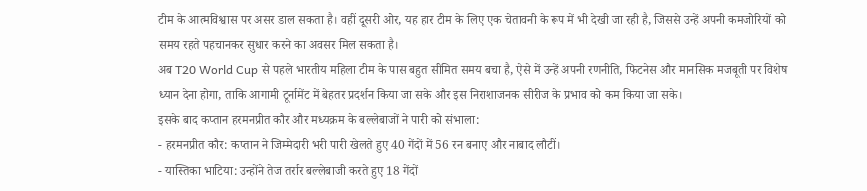टीम के आत्मविश्वास पर असर डाल सकता है। वहीं दूसरी ओर, यह हार टीम के लिए एक चेतावनी के रूप में भी देखी जा रही है, जिससे उन्हें अपनी कमजोरियों को समय रहते पहचानकर सुधार करने का अवसर मिल सकता है।
अब T20 World Cup से पहले भारतीय महिला टीम के पास बहुत सीमित समय बचा है, ऐसे में उन्हें अपनी रणनीति, फिटनेस और मानसिक मजबूती पर विशेष ध्यान देना होगा, ताकि आगामी टूर्नामेंट में बेहतर प्रदर्शन किया जा सके और इस निराशाजनक सीरीज के प्रभाव को कम किया जा सके।
इसके बाद कप्तान हरमनप्रीत कौर और मध्यक्रम के बल्लेबाजों ने पारी को संभाला:
- हरमनप्रीत कौर: कप्तान ने जिम्मेदारी भरी पारी खेलते हुए 40 गेंदों में 56 रन बनाए और नाबाद लौटीं।
- यास्तिका भाटिया: उन्होंने तेज तर्रार बल्लेबाजी करते हुए 18 गेंदों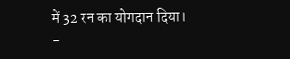में 32 रन का योगदान दिया।
-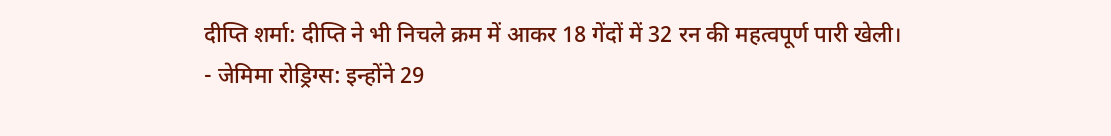दीप्ति शर्मा: दीप्ति ने भी निचले क्रम में आकर 18 गेंदों में 32 रन की महत्वपूर्ण पारी खेली।
- जेमिमा रोड्रिग्स: इन्होंने 29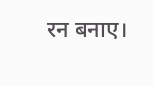रन बनाए।